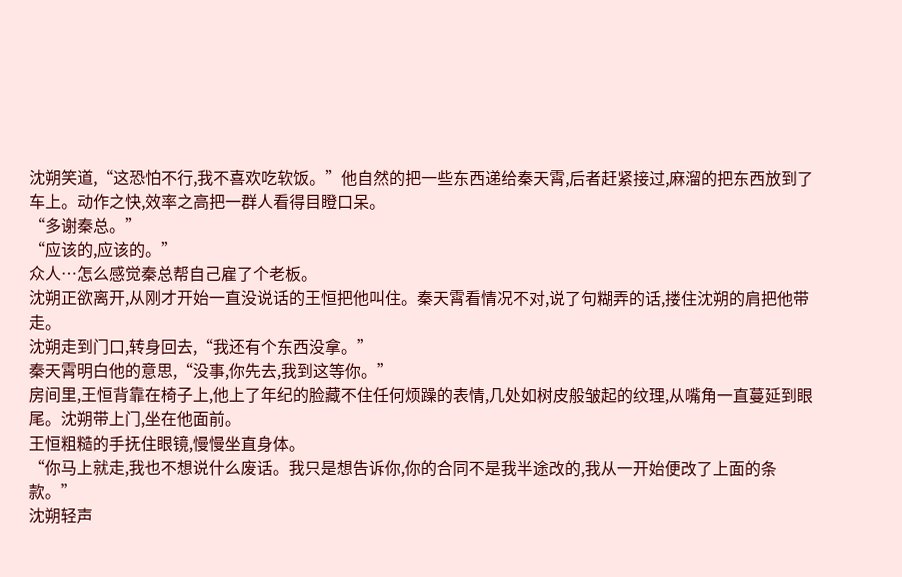沈朔笑道,“这恐怕不行,我不喜欢吃软饭。”他自然的把一些东西递给秦天霄,后者赶紧接过,麻溜的把东西放到了车上。动作之快,效率之高把一群人看得目瞪口呆。
“多谢秦总。”
“应该的,应该的。”
众人…怎么感觉秦总帮自己雇了个老板。
沈朔正欲离开,从刚才开始一直没说话的王恒把他叫住。秦天霄看情况不对,说了句糊弄的话,搂住沈朔的肩把他带走。
沈朔走到门口,转身回去,“我还有个东西没拿。”
秦天霄明白他的意思,“没事,你先去,我到这等你。”
房间里,王恒背靠在椅子上,他上了年纪的脸藏不住任何烦躁的表情,几处如树皮般皱起的纹理,从嘴角一直蔓延到眼尾。沈朔带上门,坐在他面前。
王恒粗糙的手抚住眼镜,慢慢坐直身体。
“你马上就走,我也不想说什么废话。我只是想告诉你,你的合同不是我半途改的,我从一开始便改了上面的条款。”
沈朔轻声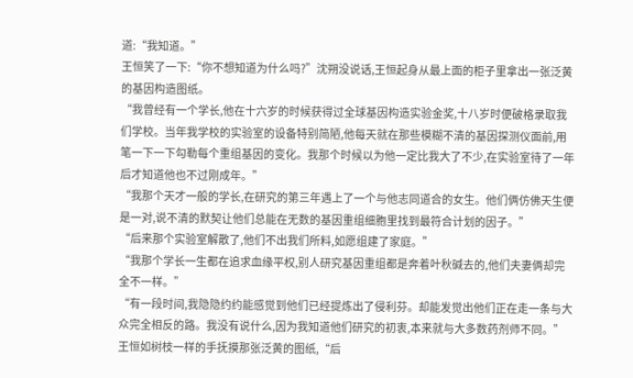道:“我知道。”
王恒笑了一下:“你不想知道为什么吗?”沈朔没说话,王恒起身从最上面的柜子里拿出一张泛黄的基因构造图纸。
“我曾经有一个学长,他在十六岁的时候获得过全球基因构造实验金奖,十八岁时便破格录取我们学校。当年我学校的实验室的设备特别简陋,他每天就在那些模糊不清的基因探测仪面前,用笔一下一下勾勒每个重组基因的变化。我那个时候以为他一定比我大了不少,在实验室待了一年后才知道他也不过刚成年。”
“我那个天才一般的学长,在研究的第三年遇上了一个与他志同道合的女生。他们俩仿佛天生便是一对,说不清的默契让他们总能在无数的基因重组细胞里找到最符合计划的因子。”
“后来那个实验室解散了,他们不出我们所料,如愿组建了家庭。”
“我那个学长一生都在追求血缘平权,别人研究基因重组都是奔着叶秋碱去的,他们夫妻俩却完全不一样。”
“有一段时间,我隐隐约约能感觉到他们已经提炼出了侵利芬。却能发觉出他们正在走一条与大众完全相反的路。我没有说什么,因为我知道他们研究的初衷,本来就与大多数药剂师不同。”
王恒如树枝一样的手抚摸那张泛黄的图纸,“后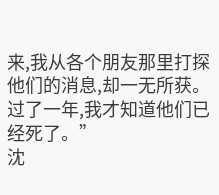来,我从各个朋友那里打探他们的消息,却一无所获。过了一年,我才知道他们已经死了。”
沈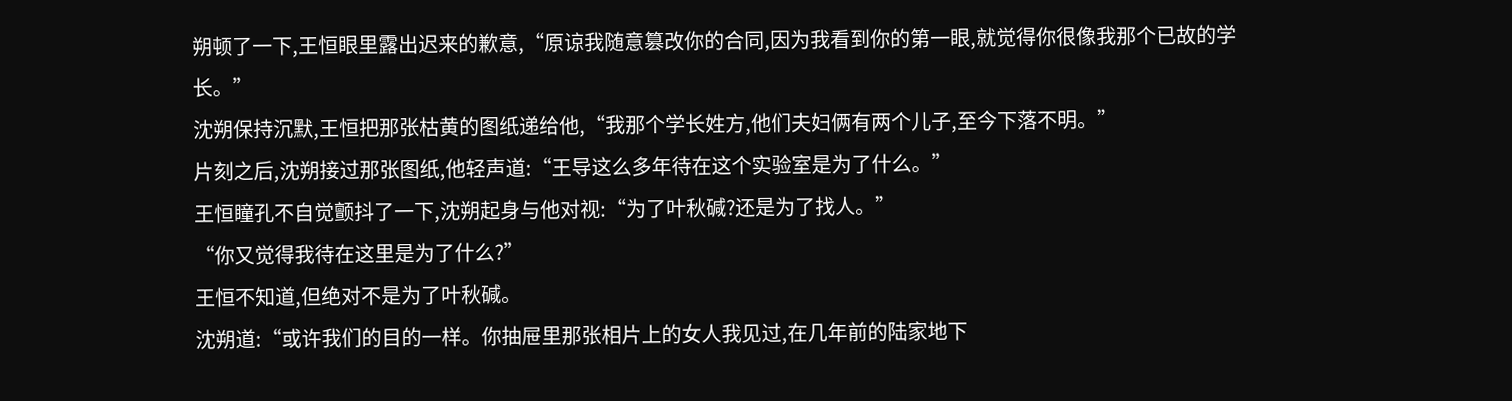朔顿了一下,王恒眼里露出迟来的歉意,“原谅我随意篡改你的合同,因为我看到你的第一眼,就觉得你很像我那个已故的学长。”
沈朔保持沉默,王恒把那张枯黄的图纸递给他,“我那个学长姓方,他们夫妇俩有两个儿子,至今下落不明。”
片刻之后,沈朔接过那张图纸,他轻声道:“王导这么多年待在这个实验室是为了什么。”
王恒瞳孔不自觉颤抖了一下,沈朔起身与他对视:“为了叶秋碱?还是为了找人。”
“你又觉得我待在这里是为了什么?”
王恒不知道,但绝对不是为了叶秋碱。
沈朔道:“或许我们的目的一样。你抽屉里那张相片上的女人我见过,在几年前的陆家地下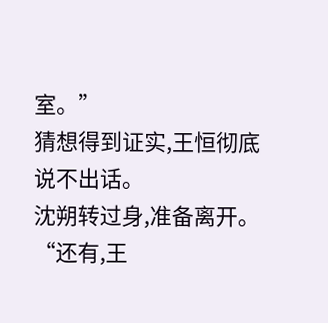室。”
猜想得到证实,王恒彻底说不出话。
沈朔转过身,准备离开。“还有,王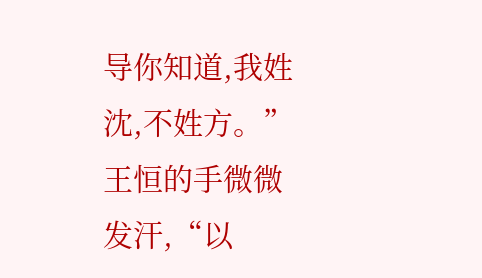导你知道,我姓沈,不姓方。”
王恒的手微微发汗,“以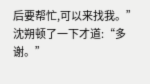后要帮忙,可以来找我。”
沈朔顿了一下才道:“多谢。”